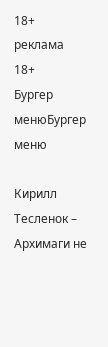18+
реклама
18+
Бургер менюБургер меню

Кирилл Тесленок – Архимаги не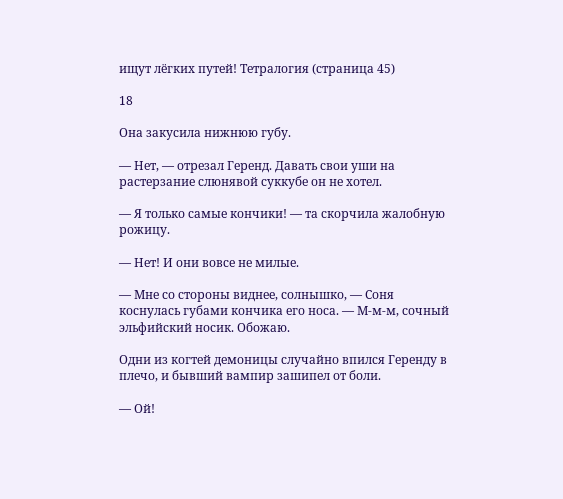ищут лёгких путей! Тетралогия (страница 45)

18

Она закусила нижнюю губу.

— Нет, — отрезал Геренд. Давать свои уши на растерзание слюнявой суккубе он не хотел.

— Я только самые кончики! — та скорчила жалобную рожицу.

— Нет! И они вовсе не милые.

— Мне со стороны виднее, солнышко, — Соня коснулась губами кончика его носа. — М-м-м, сочный эльфийский носик. Обожаю.

Одни из когтей демоницы случайно впился Геренду в плечо, и бывший вампир зашипел от боли.

— Ой!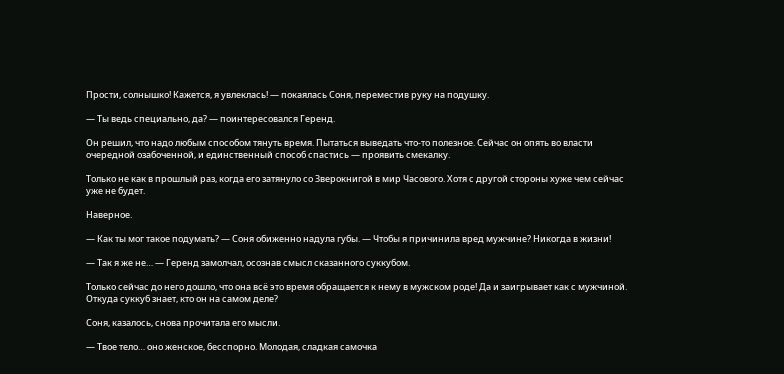Прости, солнышко! Кажется, я увлеклась! — покаялась Соня, переместив руку на подушку.

— Ты ведь специально, да? — поинтересовался Геренд.

Он решил, что надо любым способом тянуть время. Пытаться выведать что-то полезное. Сейчас он опять во власти очередной озабоченной, и единственный способ спастись — проявить смекалку.

Только не как в прошлый раз, когда его затянуло со Зверокнигой в мир Часового. Хотя с другой стороны хуже чем сейчас уже не будет.

Наверное.

— Как ты мог такое подумать? — Соня обиженно надула губы. — Чтобы я причинила вред мужчине? Никогда в жизни!

— Так я же не… — Геренд замолчал, осознав смысл сказанного суккубом.

Только сейчас до него дошло, что она всё это время обращается к нему в мужском роде! Да и заигрывает как с мужчиной. Откуда суккуб знает, кто он на самом деле?

Соня, казалось, снова прочитала его мысли.

— Твое тело… оно женское, бесспорно. Молодая, сладкая самочка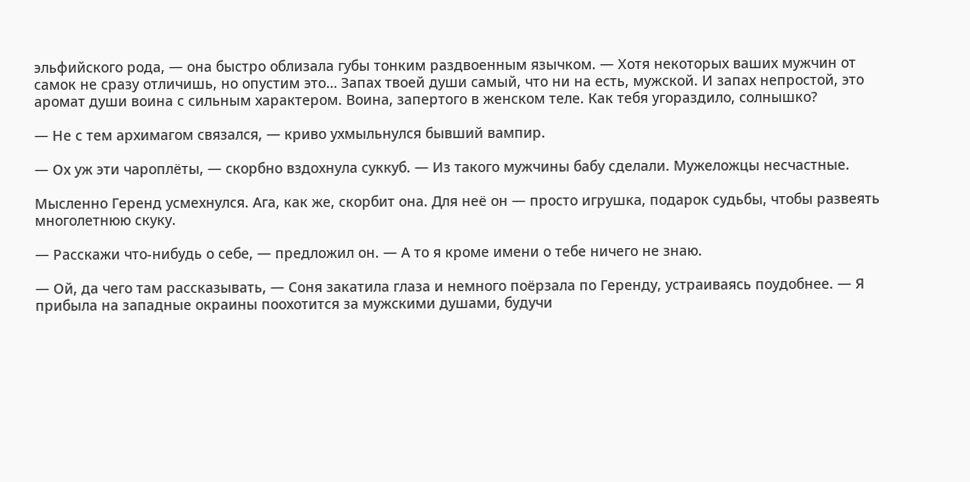эльфийского рода, — она быстро облизала губы тонким раздвоенным язычком. — Хотя некоторых ваших мужчин от самок не сразу отличишь, но опустим это… Запах твоей души самый, что ни на есть, мужской. И запах непростой, это аромат души воина с сильным характером. Воина, запертого в женском теле. Как тебя угораздило, солнышко?

— Не с тем архимагом связался, — криво ухмыльнулся бывший вампир.

— Ох уж эти чароплёты, — скорбно вздохнула суккуб. — Из такого мужчины бабу сделали. Мужеложцы несчастные.

Мысленно Геренд усмехнулся. Ага, как же, скорбит она. Для неё он — просто игрушка, подарок судьбы, чтобы развеять многолетнюю скуку.

— Расскажи что-нибудь о себе, — предложил он. — А то я кроме имени о тебе ничего не знаю.

— Ой, да чего там рассказывать, — Соня закатила глаза и немного поёрзала по Геренду, устраиваясь поудобнее. — Я прибыла на западные окраины поохотится за мужскими душами, будучи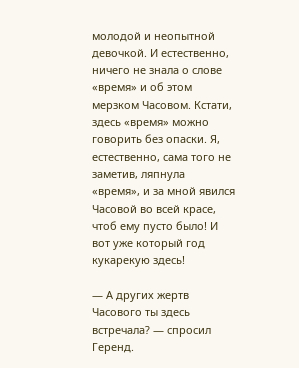молодой и неопытной девочкой. И естественно, ничего не знала о слове «время» и об этом мерзком Часовом. Кстати, здесь «время» можно говорить без опаски. Я, естественно, сама того не заметив, ляпнула «время», и за мной явился Часовой во всей красе, чтоб ему пусто было! И вот уже который год кукарекую здесь!

— А других жертв Часового ты здесь встречала? — спросил Геренд.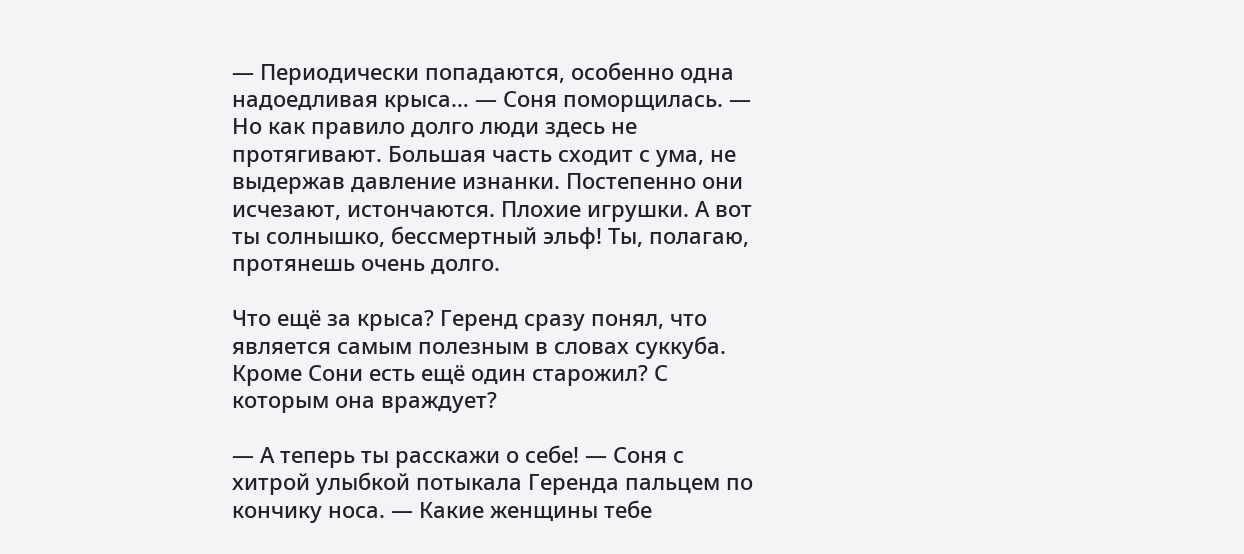— Периодически попадаются, особенно одна надоедливая крыса… — Соня поморщилась. — Но как правило долго люди здесь не протягивают. Большая часть сходит с ума, не выдержав давление изнанки. Постепенно они исчезают, истончаются. Плохие игрушки. А вот ты солнышко, бессмертный эльф! Ты, полагаю, протянешь очень долго.

Что ещё за крыса? Геренд сразу понял, что является самым полезным в словах суккуба. Кроме Сони есть ещё один старожил? С которым она враждует?

— А теперь ты расскажи о себе! — Соня с хитрой улыбкой потыкала Геренда пальцем по кончику носа. — Какие женщины тебе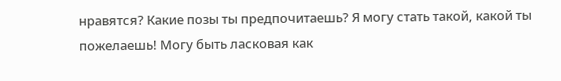нравятся? Какие позы ты предпочитаешь? Я могу стать такой, какой ты пожелаешь! Могу быть ласковая как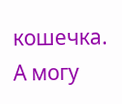кошечка. А могу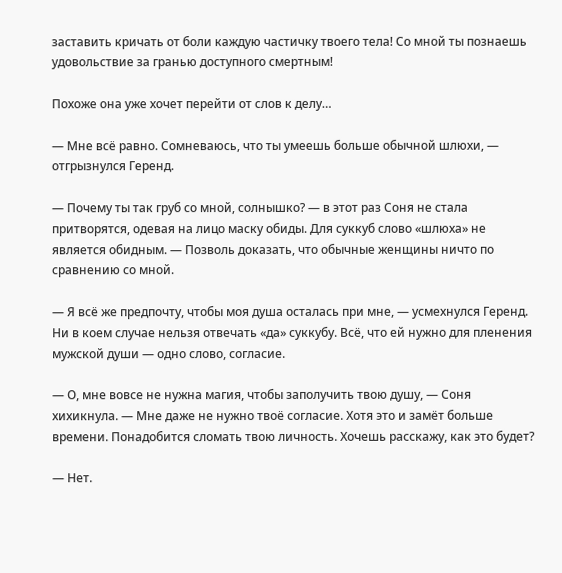заставить кричать от боли каждую частичку твоего тела! Со мной ты познаешь удовольствие за гранью доступного смертным!

Похоже она уже хочет перейти от слов к делу…

— Мне всё равно. Сомневаюсь, что ты умеешь больше обычной шлюхи, — отгрызнулся Геренд.

— Почему ты так груб со мной, солнышко? — в этот раз Соня не стала притворятся, одевая на лицо маску обиды. Для суккуб слово «шлюха» не является обидным. — Позволь доказать, что обычные женщины ничто по сравнению со мной.

— Я всё же предпочту, чтобы моя душа осталась при мне, — усмехнулся Геренд. Ни в коем случае нельзя отвечать «да» суккубу. Всё, что ей нужно для пленения мужской души — одно слово, согласие.

— О, мне вовсе не нужна магия, чтобы заполучить твою душу, — Соня хихикнула. — Мне даже не нужно твоё согласие. Хотя это и замёт больше времени. Понадобится сломать твою личность. Хочешь расскажу, как это будет?

— Нет.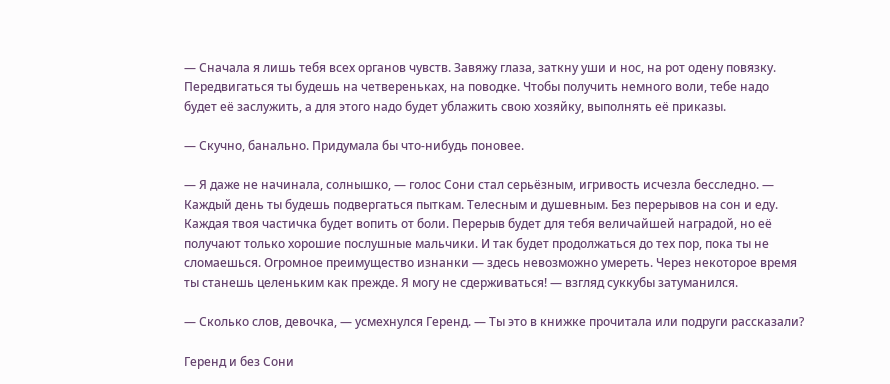— Сначала я лишь тебя всех органов чувств. Завяжу глаза, заткну уши и нос, на рот одену повязку. Передвигаться ты будешь на четвереньках, на поводке. Чтобы получить немного воли, тебе надо будет её заслужить, а для этого надо будет ублажить свою хозяйку, выполнять её приказы.

— Скучно, банально. Придумала бы что-нибудь поновее.

— Я даже не начинала, солнышко, — голос Сони стал серьёзным, игривость исчезла бесследно. — Каждый день ты будешь подвергаться пыткам. Телесным и душевным. Без перерывов на сон и еду. Каждая твоя частичка будет вопить от боли. Перерыв будет для тебя величайшей наградой, но её получают только хорошие послушные мальчики. И так будет продолжаться до тех пор, пока ты не сломаешься. Огромное преимущество изнанки — здесь невозможно умереть. Через некоторое время ты станешь целеньким как прежде. Я могу не сдерживаться! — взгляд суккубы затуманился.

— Сколько слов, девочка, — усмехнулся Геренд. — Ты это в книжке прочитала или подруги рассказали?

Геренд и без Сони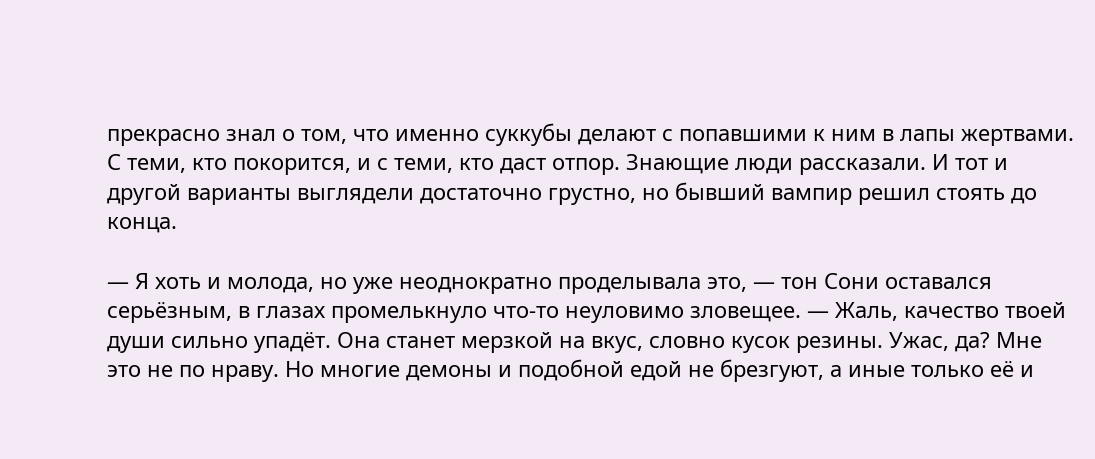прекрасно знал о том, что именно суккубы делают с попавшими к ним в лапы жертвами. С теми, кто покорится, и с теми, кто даст отпор. Знающие люди рассказали. И тот и другой варианты выглядели достаточно грустно, но бывший вампир решил стоять до конца.

— Я хоть и молода, но уже неоднократно проделывала это, — тон Сони оставался серьёзным, в глазах промелькнуло что-то неуловимо зловещее. — Жаль, качество твоей души сильно упадёт. Она станет мерзкой на вкус, словно кусок резины. Ужас, да? Мне это не по нраву. Но многие демоны и подобной едой не брезгуют, а иные только её и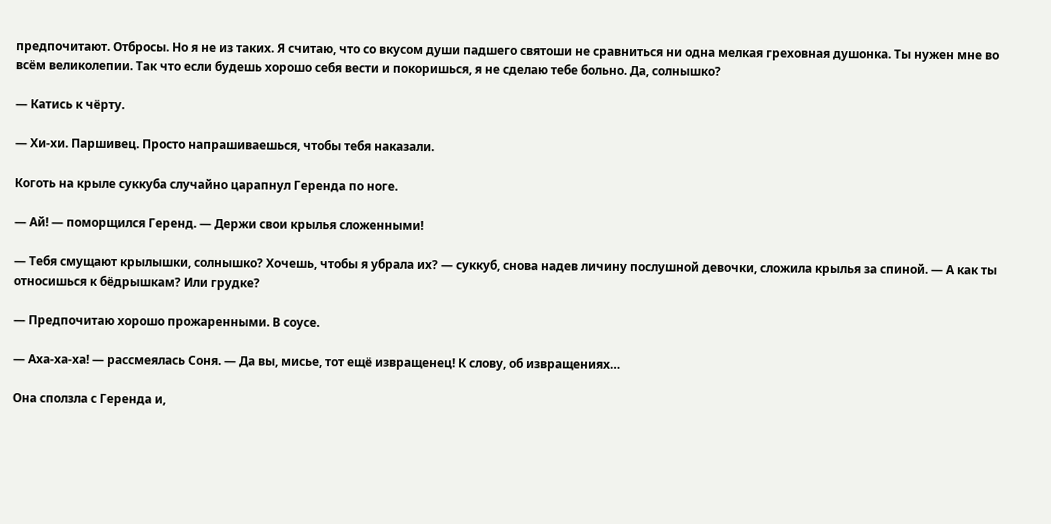предпочитают. Отбросы. Но я не из таких. Я считаю, что со вкусом души падшего святоши не сравниться ни одна мелкая греховная душонка. Ты нужен мне во всём великолепии. Так что если будешь хорошо себя вести и покоришься, я не сделаю тебе больно. Да, солнышко?

— Катись к чёрту.

— Хи-хи. Паршивец. Просто напрашиваешься, чтобы тебя наказали.

Коготь на крыле суккуба случайно царапнул Геренда по ноге.

— Ай! — поморщился Геренд. — Держи свои крылья сложенными!

— Тебя смущают крылышки, солнышко? Хочешь, чтобы я убрала их? — суккуб, снова надев личину послушной девочки, сложила крылья за спиной. — А как ты относишься к бёдрышкам? Или грудке?

— Предпочитаю хорошо прожаренными. В соусе.

— Аха-ха-ха! — рассмеялась Соня. — Да вы, мисье, тот ещё извращенец! К слову, об извращениях…

Она сползла с Геренда и,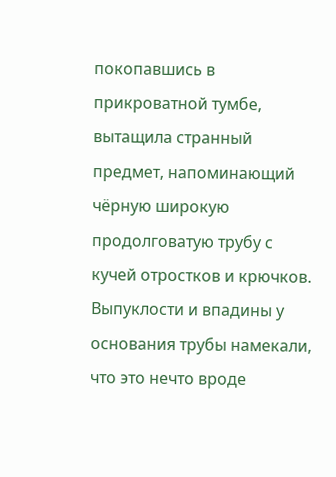покопавшись в прикроватной тумбе, вытащила странный предмет, напоминающий чёрную широкую продолговатую трубу с кучей отростков и крючков. Выпуклости и впадины у основания трубы намекали, что это нечто вроде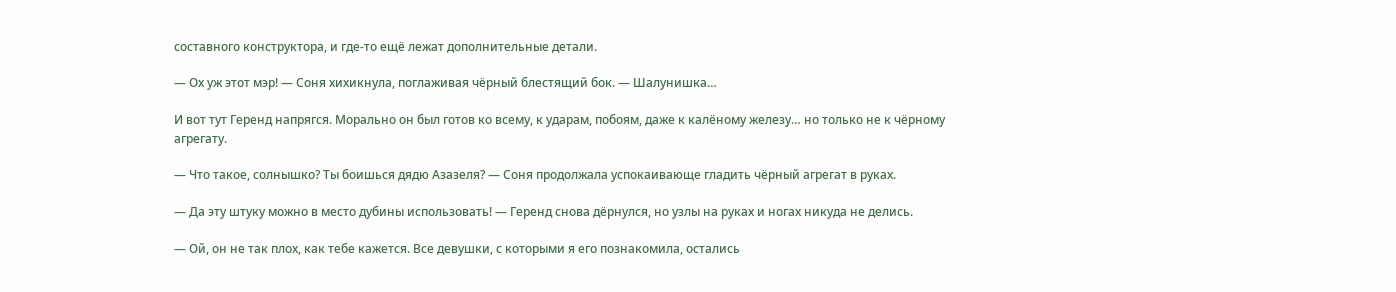составного конструктора, и где-то ещё лежат дополнительные детали.

— Ох уж этот мэр! — Соня хихикнула, поглаживая чёрный блестящий бок. — Шалунишка…

И вот тут Геренд напрягся. Морально он был готов ко всему, к ударам, побоям, даже к калёному железу… но только не к чёрному агрегату.

— Что такое, солнышко? Ты боишься дядю Азазеля? — Соня продолжала успокаивающе гладить чёрный агрегат в руках.

— Да эту штуку можно в место дубины использовать! — Геренд снова дёрнулся, но узлы на руках и ногах никуда не делись.

— Ой, он не так плох, как тебе кажется. Все девушки, с которыми я его познакомила, остались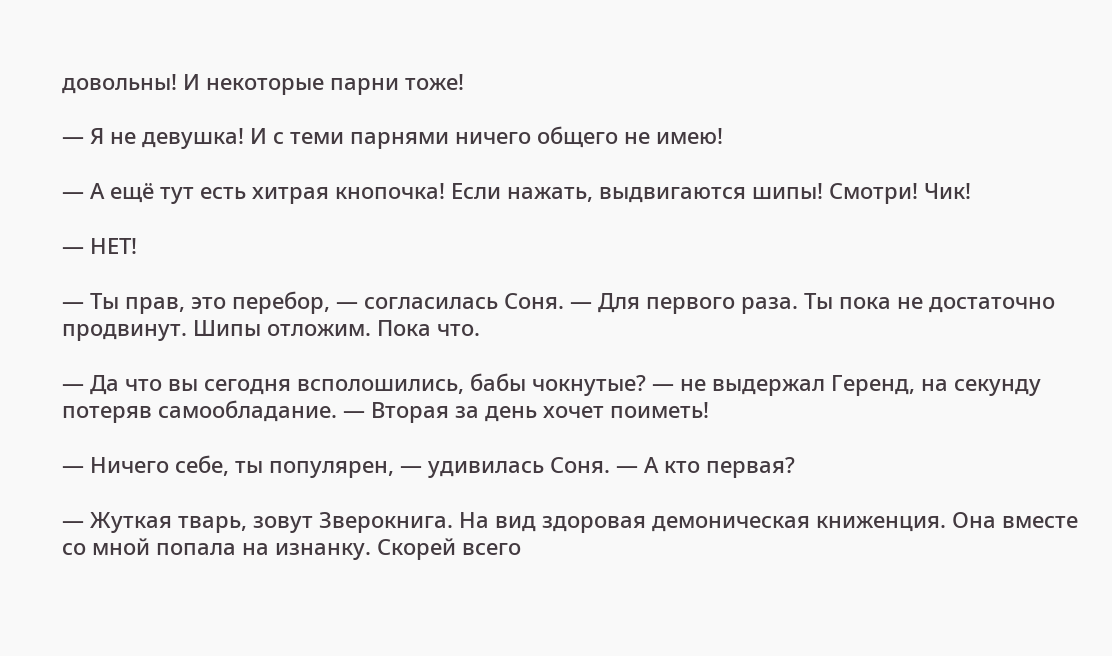довольны! И некоторые парни тоже!

— Я не девушка! И с теми парнями ничего общего не имею!

— А ещё тут есть хитрая кнопочка! Если нажать, выдвигаются шипы! Смотри! Чик!

— НЕТ!

— Ты прав, это перебор, — согласилась Соня. — Для первого раза. Ты пока не достаточно продвинут. Шипы отложим. Пока что.

— Да что вы сегодня всполошились, бабы чокнутые? — не выдержал Геренд, на секунду потеряв самообладание. — Вторая за день хочет поиметь!

— Ничего себе, ты популярен, — удивилась Соня. — А кто первая?

— Жуткая тварь, зовут Зверокнига. На вид здоровая демоническая книженция. Она вместе со мной попала на изнанку. Скорей всего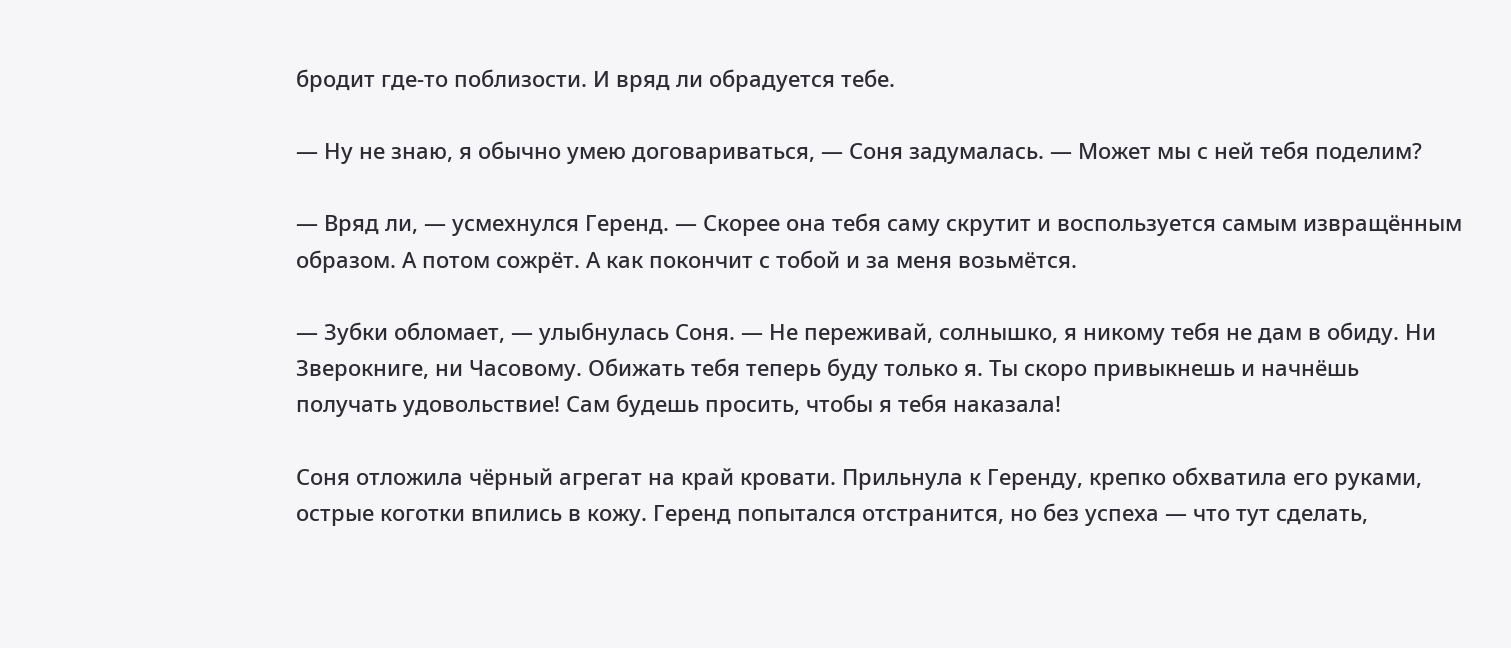бродит где-то поблизости. И вряд ли обрадуется тебе.

— Ну не знаю, я обычно умею договариваться, — Соня задумалась. — Может мы с ней тебя поделим?

— Вряд ли, — усмехнулся Геренд. — Скорее она тебя саму скрутит и воспользуется самым извращённым образом. А потом сожрёт. А как покончит с тобой и за меня возьмётся.

— Зубки обломает, — улыбнулась Соня. — Не переживай, солнышко, я никому тебя не дам в обиду. Ни Зверокниге, ни Часовому. Обижать тебя теперь буду только я. Ты скоро привыкнешь и начнёшь получать удовольствие! Сам будешь просить, чтобы я тебя наказала!

Соня отложила чёрный агрегат на край кровати. Прильнула к Геренду, крепко обхватила его руками, острые коготки впились в кожу. Геренд попытался отстранится, но без успеха — что тут сделать,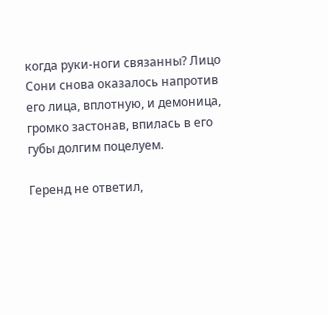когда руки-ноги связанны? Лицо Сони снова оказалось напротив его лица, вплотную, и демоница, громко застонав, впилась в его губы долгим поцелуем.

Геренд не ответил,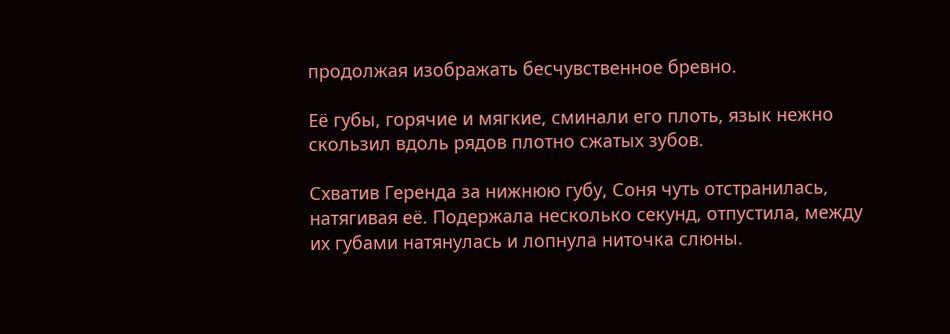продолжая изображать бесчувственное бревно.

Её губы, горячие и мягкие, сминали его плоть, язык нежно скользил вдоль рядов плотно сжатых зубов.

Схватив Геренда за нижнюю губу, Соня чуть отстранилась, натягивая её. Подержала несколько секунд, отпустила, между их губами натянулась и лопнула ниточка слюны.